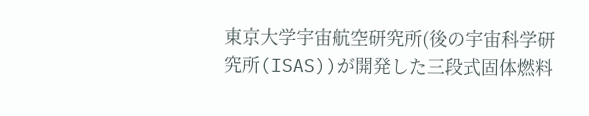東京大学宇宙航空研究所(後の宇宙科学研究所(ISAS))が開発した三段式固体燃料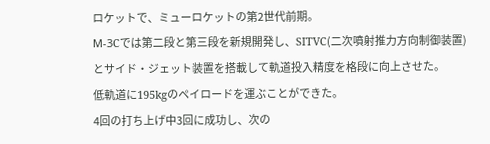ロケットで、ミューロケットの第2世代前期。
Μ-3Cでは第二段と第三段を新規開発し、SITVC(二次噴射推力方向制御装置)とサイド・ジェット装置を搭載して軌道投入精度を格段に向上させた。
低軌道に195kgのペイロードを運ぶことができた。
4回の打ち上げ中3回に成功し、次の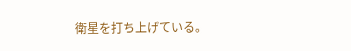衛星を打ち上げている。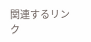関連するリンク